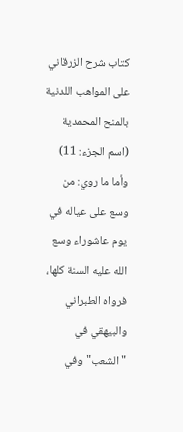كتاب شرح الزرقاني على المواهب اللدنية بالمنح المحمدية (اسم الجزء: 11)
وأما ما روي: من وسع على عياله في يوم عاشوراء وسع الله عليه السنة كلها، فرواه الطبراني والبيهقي في "الشعب" وفي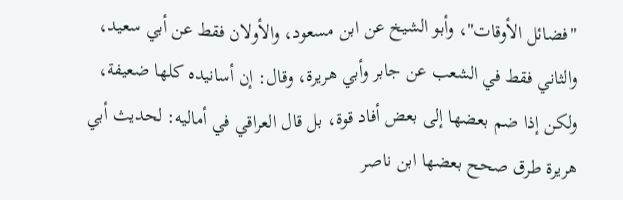"فضائل الأوقات"، وأبو الشيخ عن ابن مسعود، والأولان فقط عن أبي سعيد، والثاني فقط في الشعب عن جابر وأبي هريرة، وقال: إن أسانيده كلها ضعيفة، ولكن إذا ضم بعضها إلى بعض أفاد قوة، بل قال العراقي في أماليه: لحديث أبي هريرة طرق صحح بعضها ابن ناصر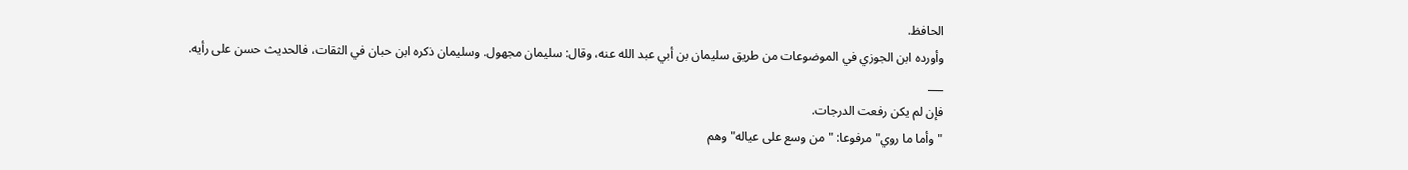الحافظ.
وأورده ابن الجوزي في الموضوعات من طريق سليمان بن أبي عبد الله عنه، وقال: سليمان مجهول. وسليمان ذكره ابن حبان في الثقات، فالحديث حسن على رأيه.
___
فإن لم يكن رفعت الدرجات.
"وأما ما روي" مرفوعا: "من وسع على عياله" وهم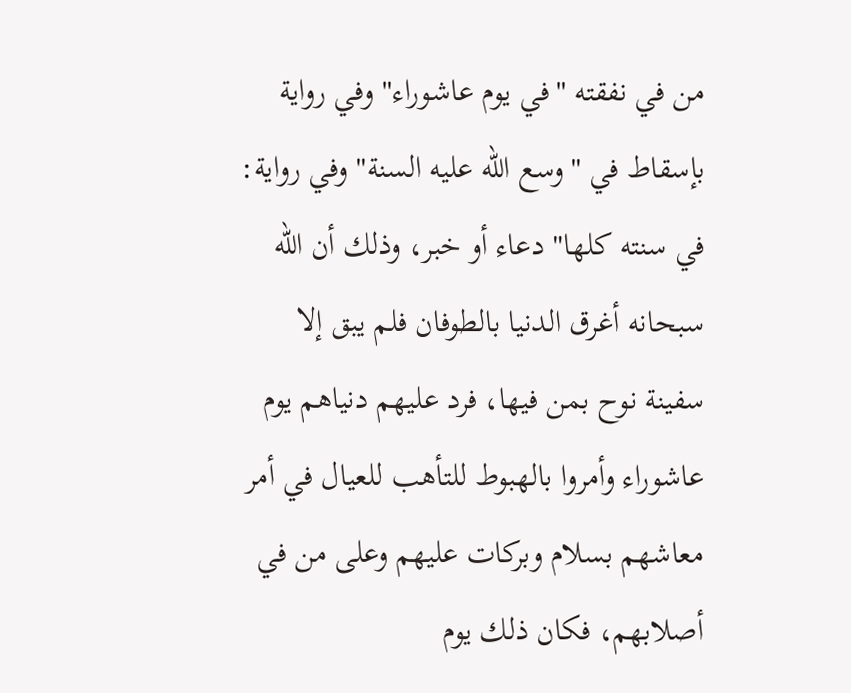من في نفقته "في يوم عاشوراء" وفي رواية بإسقاط في "وسع الله عليه السنة" وفي رواية: في سنته كلها" دعاء أو خبر، وذلك أن الله سبحانه أغرق الدنيا بالطوفان فلم يبق إلا سفينة نوح بمن فيها، فرد عليهم دنياهم يوم عاشوراء وأمروا بالهبوط للتأهب للعيال في أمر معاشهم بسلام وبركات عليهم وعلى من في أصلابهم، فكان ذلك يوم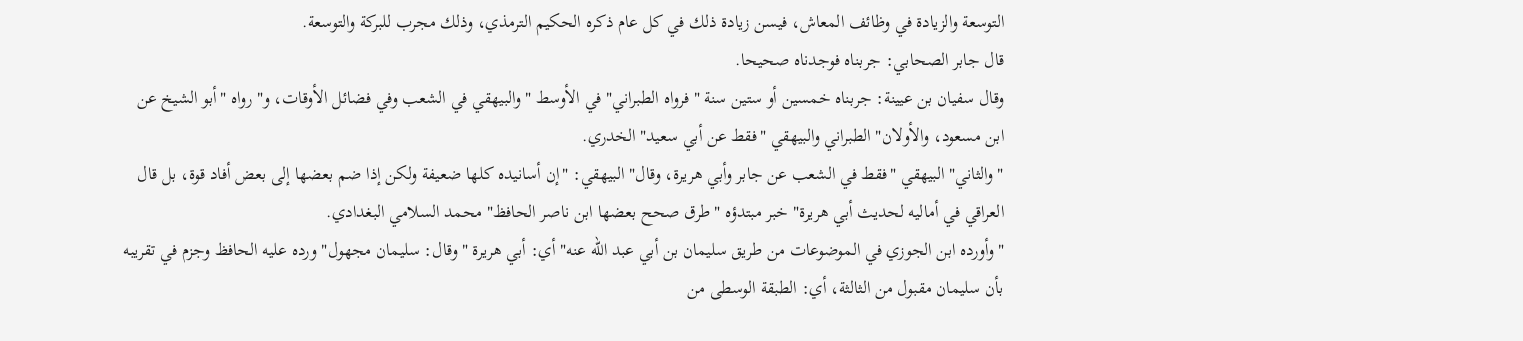التوسعة والزيادة في وظائف المعاش، فيسن زيادة ذلك في كل عام ذكره الحكيم الترمذي، وذلك مجرب للبركة والتوسعة.
قال جابر الصحابي: جربناه فوجدناه صحيحا.
وقال سفيان بن عيينة: جربناه خمسين أو ستين سنة "فرواه الطبراني" في الأوسط "والبيهقي في الشعب وفي فضائل الأوقات، و" رواه "أبو الشيخ عن ابن مسعود، والأولان" الطبراني والبيهقي "فقط عن أبي سعيد" الخدري.
"والثاني" البيهقي "فقط في الشعب عن جابر وأبي هريرة، وقال" البيهقي: "إن أسانيده كلها ضعيفة ولكن إذا ضم بعضها إلى بعض أفاد قوة، بل قال العراقي في أماليه لحديث أبي هريرة" خبر مبتدؤه "طرق صحح بعضها ابن ناصر الحافظ" محمد السلامي البغدادي.
"وأورده ابن الجوزي في الموضوعات من طريق سليمان بن أبي عبد الله عنه" أي: أبي هريرة "وقال: سليمان مجهول" ورده عليه الحافظ وجزم في تقريبه بأن سليمان مقبول من الثالثة، أي: الطبقة الوسطى من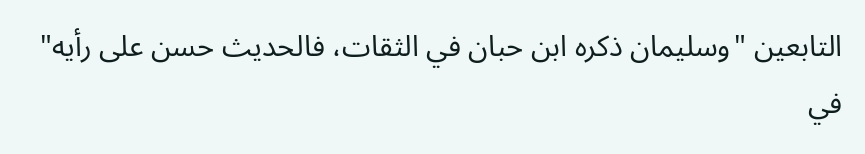التابعين "وسليمان ذكره ابن حبان في الثقات، فالحديث حسن على رأيه" في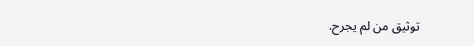توثيق من لم يجرح.